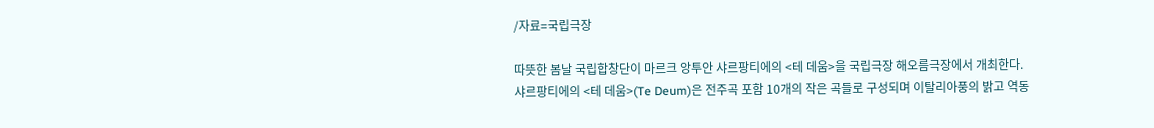/자료=국립극장

따뜻한 봄날 국립합창단이 마르크 앙투안 샤르팡티에의 <테 데움>을 국립극장 해오름극장에서 개최한다. 샤르팡티에의 <테 데움>(Te Deum)은 전주곡 포함 10개의 작은 곡들로 구성되며 이탈리아풍의 밝고 역동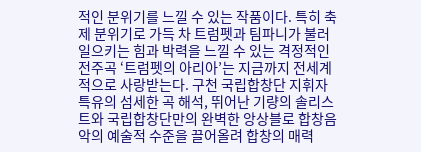적인 분위기를 느낄 수 있는 작품이다. 특히 축제 분위기로 가득 차 트럼펫과 팀파니가 불러일으키는 힘과 박력을 느낄 수 있는 격정적인 전주곡 ‘트럼펫의 아리아’는 지금까지 전세계적으로 사랑받는다. 구천 국립합창단 지휘자 특유의 섬세한 곡 해석, 뛰어난 기량의 솔리스트와 국립합창단만의 완벽한 앙상블로 합창음악의 예술적 수준을 끌어올려 합창의 매력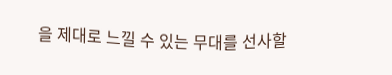을 제대로 느낄 수 있는 무대를 선사할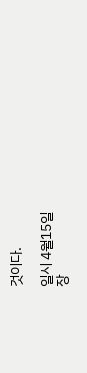것이다.

일시 4월15일
장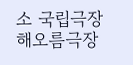소 국립극장 해오름극장